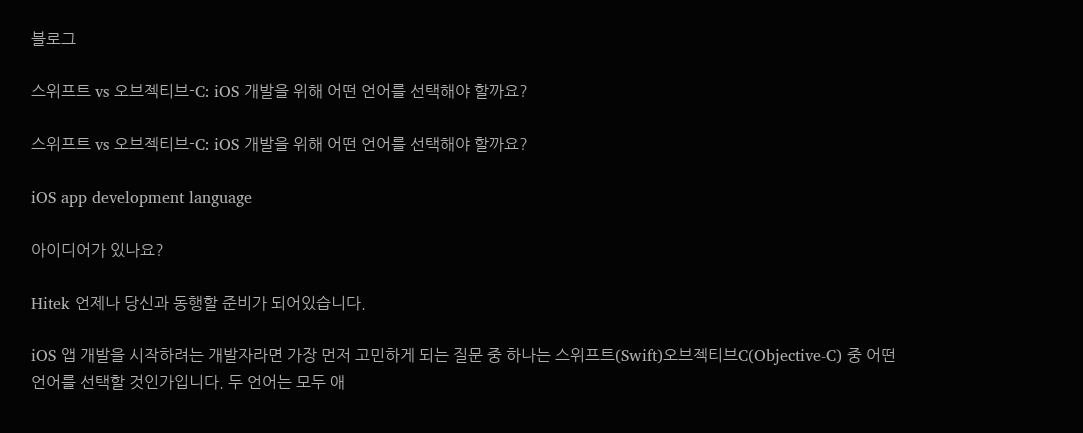블로그

스위프트 vs 오브젝티브-C: iOS 개발을 위해 어떤 언어를 선택해야 할까요?

스위프트 vs 오브젝티브-C: iOS 개발을 위해 어떤 언어를 선택해야 할까요?

iOS app development language

아이디어가 있나요?

Hitek 언제나 당신과 동행할 준비가 되어있습니다.

iOS 앱 개발을 시작하려는 개발자라면 가장 먼저 고민하게 되는 질문 중 하나는 스위프트(Swift)오브젝티브C(Objective-C) 중 어떤 언어를 선택할 것인가입니다. 두 언어는 모두 애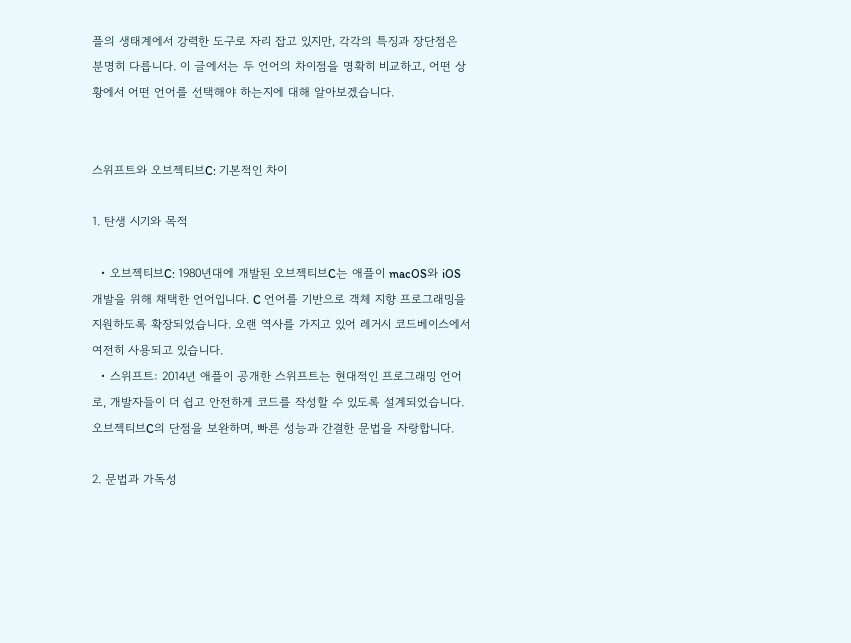플의 생태계에서 강력한 도구로 자리 잡고 있지만, 각각의 특징과 장단점은 분명히 다릅니다. 이 글에서는 두 언어의 차이점을 명확히 비교하고, 어떤 상황에서 어떤 언어를 선택해야 하는지에 대해 알아보겠습니다.


스위프트와 오브젝티브C: 기본적인 차이

1. 탄생 시기와 목적

  • 오브젝티브C: 1980년대에 개발된 오브젝티브C는 애플이 macOS와 iOS 개발을 위해 채택한 언어입니다. C 언어를 기반으로 객체 지향 프로그래밍을 지원하도록 확장되었습니다. 오랜 역사를 가지고 있어 레거시 코드베이스에서 여전히 사용되고 있습니다.
  • 스위프트: 2014년 애플이 공개한 스위프트는 현대적인 프로그래밍 언어로, 개발자들이 더 쉽고 안전하게 코드를 작성할 수 있도록 설계되었습니다. 오브젝티브C의 단점을 보완하며, 빠른 성능과 간결한 문법을 자랑합니다.

2. 문법과 가독성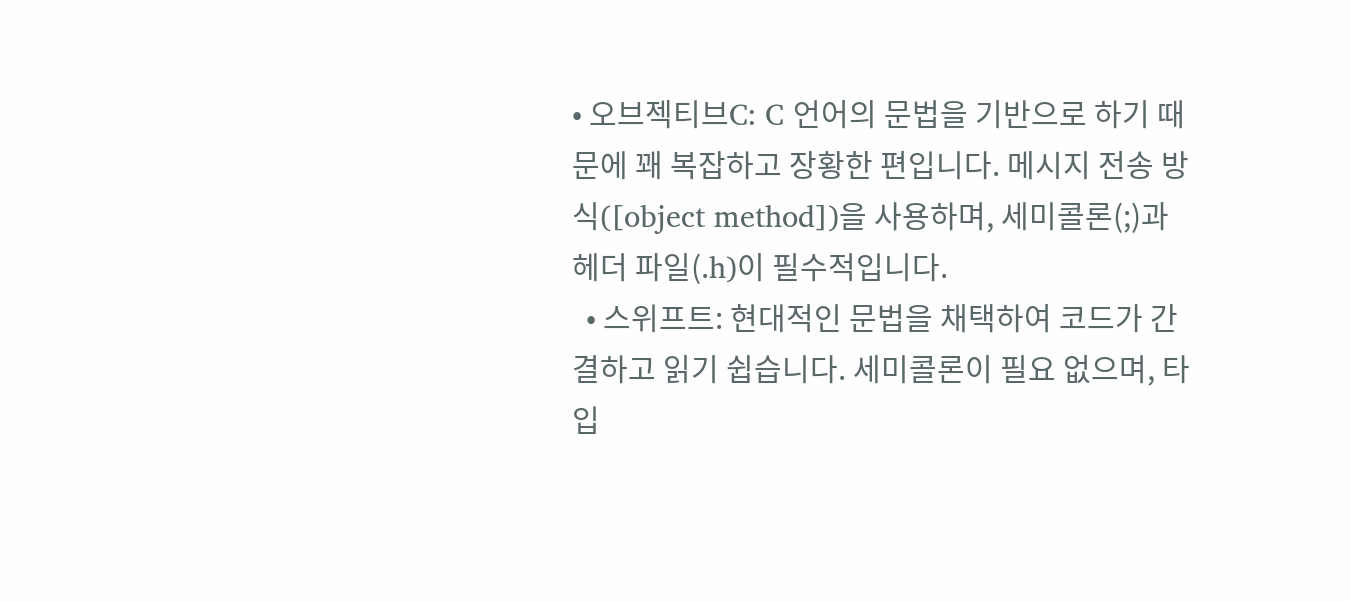• 오브젝티브C: C 언어의 문법을 기반으로 하기 때문에 꽤 복잡하고 장황한 편입니다. 메시지 전송 방식([object method])을 사용하며, 세미콜론(;)과 헤더 파일(.h)이 필수적입니다.
  • 스위프트: 현대적인 문법을 채택하여 코드가 간결하고 읽기 쉽습니다. 세미콜론이 필요 없으며, 타입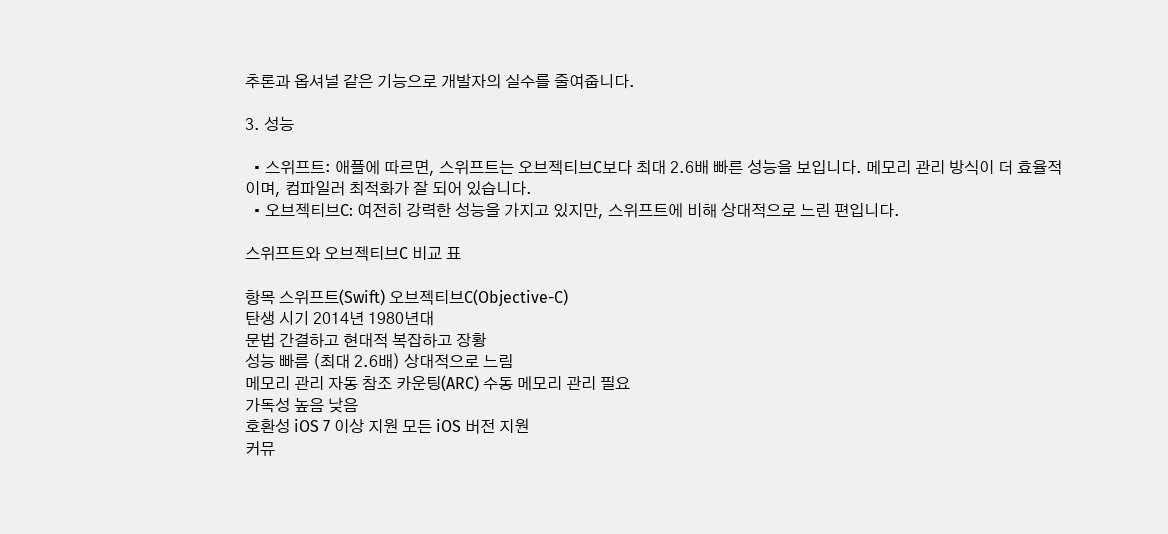추론과 옵셔널 같은 기능으로 개발자의 실수를 줄여줍니다.

3. 성능

  • 스위프트: 애플에 따르면, 스위프트는 오브젝티브C보다 최대 2.6배 빠른 성능을 보입니다. 메모리 관리 방식이 더 효율적이며, 컴파일러 최적화가 잘 되어 있습니다.
  • 오브젝티브C: 여전히 강력한 성능을 가지고 있지만, 스위프트에 비해 상대적으로 느린 편입니다.

스위프트와 오브젝티브C 비교 표

항목 스위프트(Swift) 오브젝티브C(Objective-C)
탄생 시기 2014년 1980년대
문법 간결하고 현대적 복잡하고 장황
성능 빠름 (최대 2.6배) 상대적으로 느림
메모리 관리 자동 참조 카운팅(ARC) 수동 메모리 관리 필요
가독성 높음 낮음
호환성 iOS 7 이상 지원 모든 iOS 버전 지원
커뮤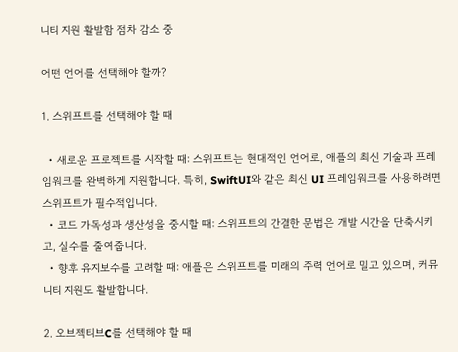니티 지원 활발함 점차 감소 중

어떤 언어를 선택해야 할까?

1. 스위프트를 선택해야 할 때

  • 새로운 프로젝트를 시작할 때: 스위프트는 현대적인 언어로, 애플의 최신 기술과 프레임워크를 완벽하게 지원합니다. 특히, SwiftUI와 같은 최신 UI 프레임워크를 사용하려면 스위프트가 필수적입니다.
  • 코드 가독성과 생산성을 중시할 때: 스위프트의 간결한 문법은 개발 시간을 단축시키고, 실수를 줄여줍니다.
  • 향후 유지보수를 고려할 때: 애플은 스위프트를 미래의 주력 언어로 밀고 있으며, 커뮤니티 지원도 활발합니다.

2. 오브젝티브C를 선택해야 할 때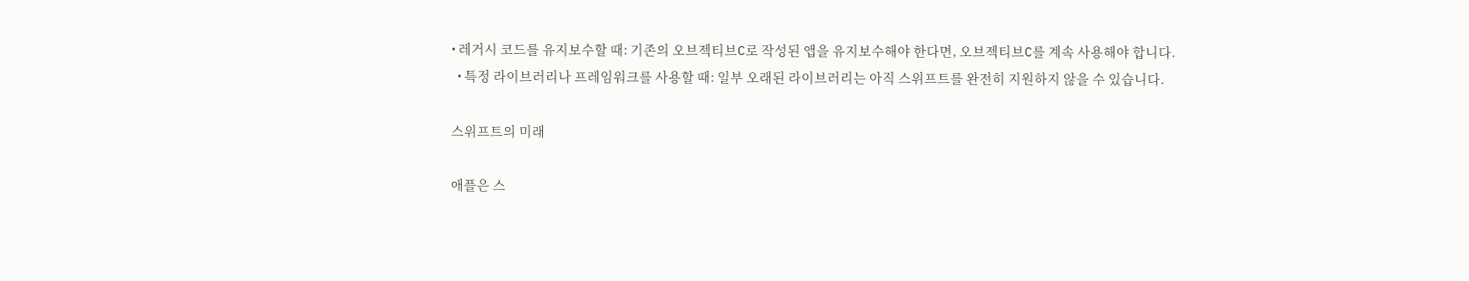• 레거시 코드를 유지보수할 때: 기존의 오브젝티브C로 작성된 앱을 유지보수해야 한다면, 오브젝티브C를 계속 사용해야 합니다.
  • 특정 라이브러리나 프레임워크를 사용할 때: 일부 오래된 라이브러리는 아직 스위프트를 완전히 지원하지 않을 수 있습니다.

스위프트의 미래

애플은 스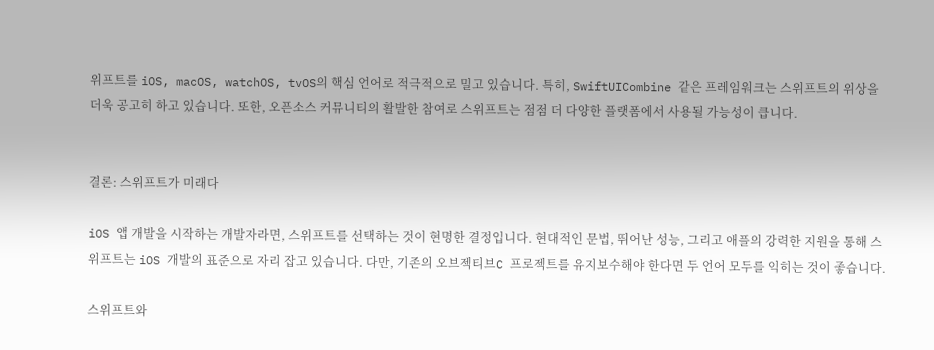위프트를 iOS, macOS, watchOS, tvOS의 핵심 언어로 적극적으로 밀고 있습니다. 특히, SwiftUICombine 같은 프레임워크는 스위프트의 위상을 더욱 공고히 하고 있습니다. 또한, 오픈소스 커뮤니티의 활발한 참여로 스위프트는 점점 더 다양한 플랫폼에서 사용될 가능성이 큽니다.


결론: 스위프트가 미래다

iOS 앱 개발을 시작하는 개발자라면, 스위프트를 선택하는 것이 현명한 결정입니다. 현대적인 문법, 뛰어난 성능, 그리고 애플의 강력한 지원을 통해 스위프트는 iOS 개발의 표준으로 자리 잡고 있습니다. 다만, 기존의 오브젝티브C 프로젝트를 유지보수해야 한다면 두 언어 모두를 익히는 것이 좋습니다.

스위프트와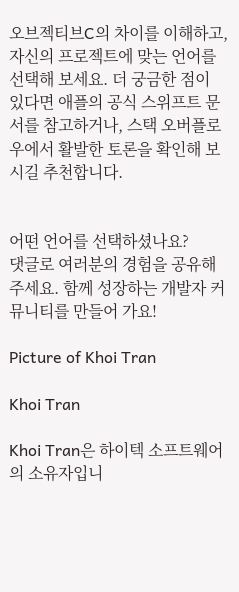오브젝티브C의 차이를 이해하고, 자신의 프로젝트에 맞는 언어를 선택해 보세요. 더 궁금한 점이 있다면 애플의 공식 스위프트 문서를 참고하거나, 스택 오버플로우에서 활발한 토론을 확인해 보시길 추천합니다.


어떤 언어를 선택하셨나요?
댓글로 여러분의 경험을 공유해 주세요. 함께 성장하는 개발자 커뮤니티를 만들어 가요!

Picture of Khoi Tran

Khoi Tran

Khoi Tran은 하이텍 소프트웨어의 소유자입니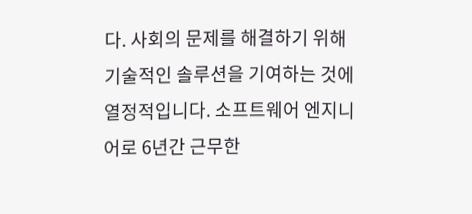다. 사회의 문제를 해결하기 위해 기술적인 솔루션을 기여하는 것에 열정적입니다. 소프트웨어 엔지니어로 6년간 근무한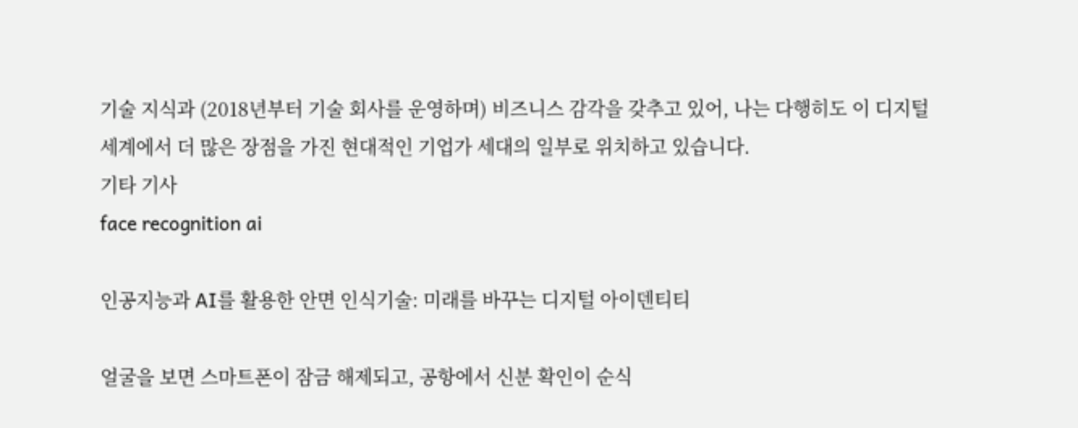기술 지식과 (2018년부터 기술 회사를 운영하며) 비즈니스 감각을 갖추고 있어, 나는 다행히도 이 디지털 세계에서 더 많은 장점을 가진 현대적인 기업가 세대의 일부로 위치하고 있습니다.
기타 기사
face recognition ai

인공지능과 AI를 활용한 안면 인식기술: 미래를 바꾸는 디지털 아이덴티티

얼굴을 보면 스마트폰이 잠금 해제되고, 공항에서 신분 확인이 순식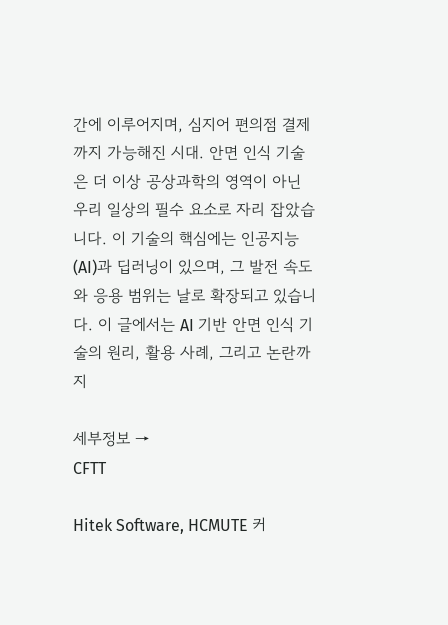간에 이루어지며, 심지어 편의점 결제까지 가능해진 시대. 안면 인식 기술은 더 이상 공상과학의 영역이 아닌 우리 일상의 필수 요소로 자리 잡았습니다. 이 기술의 핵심에는 인공지능(AI)과 딥러닝이 있으며, 그 발전 속도와 응용 범위는 날로 확장되고 있습니다. 이 글에서는 AI 기반 안면 인식 기술의 원리, 활용 사례, 그리고 논란까지

세부정보 →
CFTT

Hitek Software, HCMUTE 커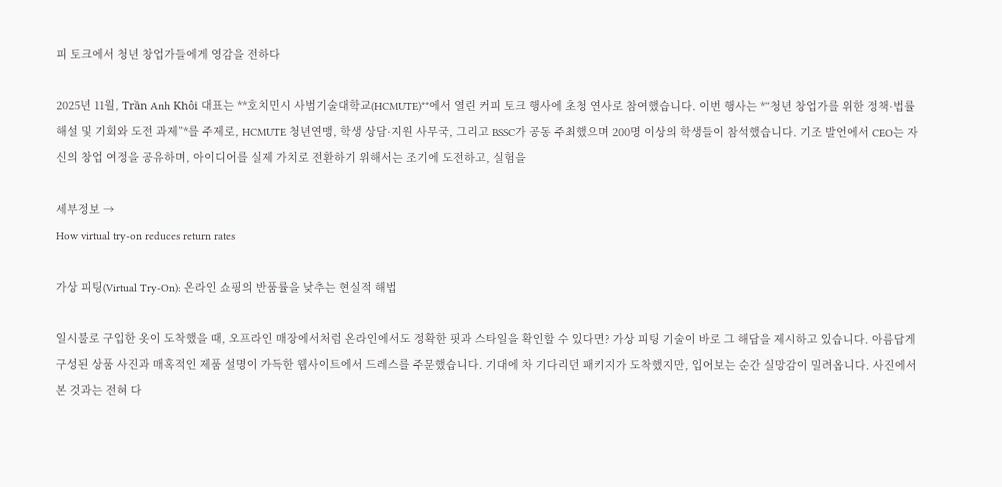피 토크에서 청년 창업가들에게 영감을 전하다

2025년 11월, Trần Anh Khôi 대표는 **호치민시 사범기술대학교(HCMUTE)**에서 열린 커피 토크 행사에 초청 연사로 참여했습니다. 이번 행사는 *“청년 창업가를 위한 정책·법률 해설 및 기회와 도전 과제”*를 주제로, HCMUTE 청년연맹, 학생 상담·지원 사무국, 그리고 BSSC가 공동 주최했으며 200명 이상의 학생들이 참석했습니다. 기조 발언에서 CEO는 자신의 창업 여정을 공유하며, 아이디어를 실제 가치로 전환하기 위해서는 조기에 도전하고, 실험을

세부정보 →
How virtual try-on reduces return rates

가상 피팅(Virtual Try-On): 온라인 쇼핑의 반품률을 낮추는 현실적 해법

일시불로 구입한 옷이 도착했을 때, 오프라인 매장에서처럼 온라인에서도 정확한 핏과 스타일을 확인할 수 있다면? 가상 피팅 기술이 바로 그 해답을 제시하고 있습니다. 아름답게 구성된 상품 사진과 매혹적인 제품 설명이 가득한 웹사이트에서 드레스를 주문했습니다. 기대에 차 기다리던 패키지가 도착했지만, 입어보는 순간 실망감이 밀려옵니다. 사진에서 본 것과는 전혀 다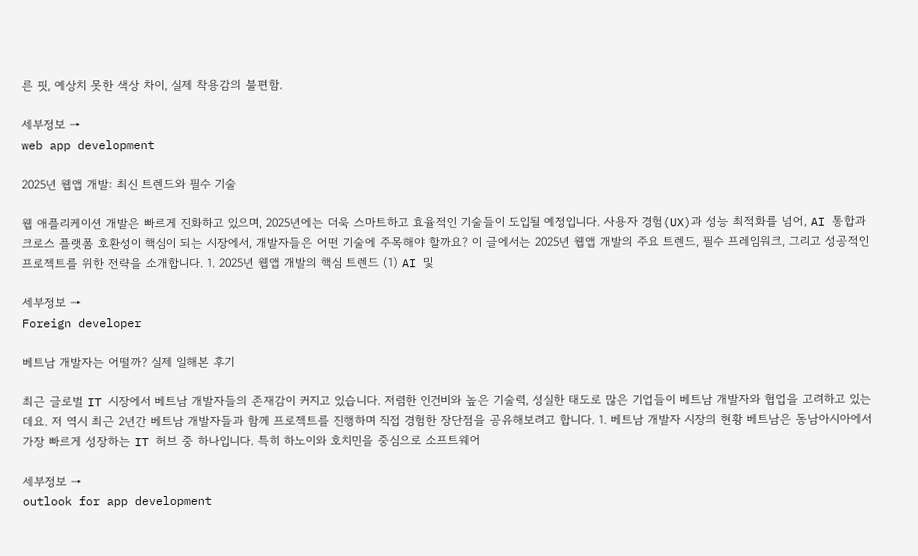른 핏, 예상치 못한 색상 차이, 실제 착용감의 불편함.

세부정보 →
web app development

2025년 웹앱 개발: 최신 트렌드와 필수 기술

웹 애플리케이션 개발은 빠르게 진화하고 있으며, 2025년에는 더욱 스마트하고 효율적인 기술들이 도입될 예정입니다. 사용자 경험(UX)과 성능 최적화를 넘어, AI 통합과 크로스 플랫폼 호환성이 핵심이 되는 시장에서, 개발자들은 어떤 기술에 주목해야 할까요? 이 글에서는 2025년 웹앱 개발의 주요 트렌드, 필수 프레임워크, 그리고 성공적인 프로젝트를 위한 전략을 소개합니다. 1. 2025년 웹앱 개발의 핵심 트렌드 (1) AI 및

세부정보 →
Foreign developer

베트남 개발자는 어떨까? 실제 일해본 후기

최근 글로벌 IT 시장에서 베트남 개발자들의 존재감이 커지고 있습니다. 저렴한 인건비와 높은 기술력, 성실한 태도로 많은 기업들이 베트남 개발자와 협업을 고려하고 있는데요. 저 역시 최근 2년간 베트남 개발자들과 함께 프로젝트를 진행하며 직접 경험한 장단점을 공유해보려고 합니다. 1. 베트남 개발자 시장의 현황 베트남은 동남아시아에서 가장 빠르게 성장하는 IT 허브 중 하나입니다. 특히 하노이와 호치민을 중심으로 소프트웨어

세부정보 →
outlook for app development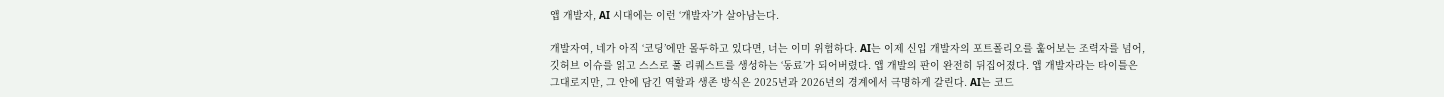앱 개발자, AI 시대에는 이런 ‘개발자’가 살아남는다.

개발자여, 네가 아직 ‘코딩’에만 몰두하고 있다면, 너는 이미 위험하다. AI는 이제 신입 개발자의 포트폴리오를 훑어보는 조력자를 넘어, 깃허브 이슈를 읽고 스스로 풀 리퀘스트를 생성하는 ‘동료’가 되어버렸다. 앱 개발의 판이 완전히 뒤집어졌다. 앱 개발자라는 타이틀은 그대로지만, 그 안에 담긴 역할과 생존 방식은 2025년과 2026년의 경계에서 극명하게 갈린다. AI는 코드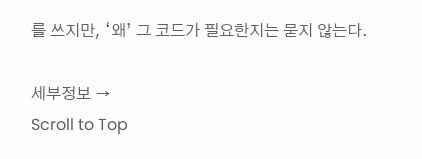를 쓰지만, ‘왜’ 그 코드가 필요한지는 묻지 않는다.

세부정보 →
Scroll to Top